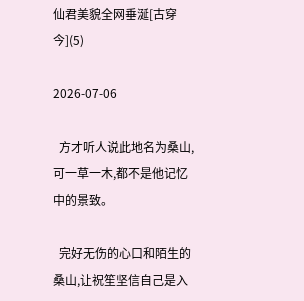仙君美貌全网垂涎[古穿今](5)

2026-07-06

  方才听人说此地名为桑山,可一草一木,都不是他记忆中的景致。

  完好无伤的心口和陌生的桑山,让祝笙坚信自己是入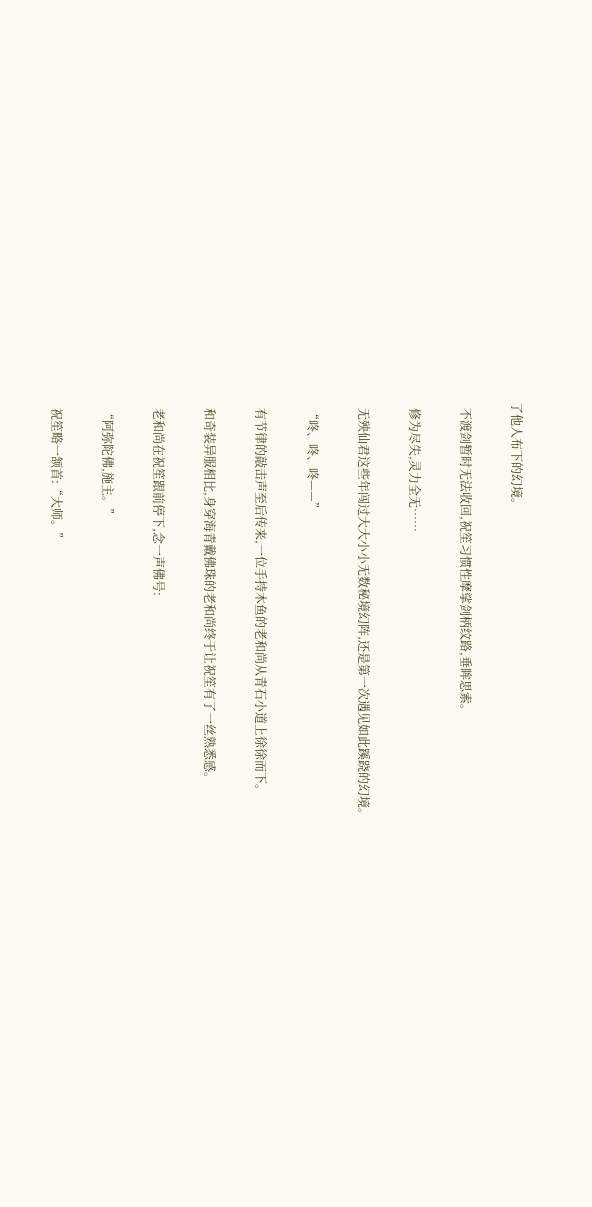了他人布下的幻境。

  不渡剑暂时无法收回,祝笙习惯性摩挲剑柄纹路,垂眸思索。

  修为尽失,灵力全无……

  无殃仙君这些年闯过大大小小无数秘境幻阵,还是第一次遇见如此蹊跷的幻境。

  “咚、咚、咚——”

  有节律的敲击声至后传来,一位手持木鱼的老和尚从青石小道上徐徐而下。

  和奇装异服相比,身穿海青戴佛珠的老和尚终于让祝笙有了一丝熟悉感。

  老和尚在祝笙跟前停下,念一声佛号:

  “阿弥陀佛,施主。”

  祝笙略一颔首:“大师。”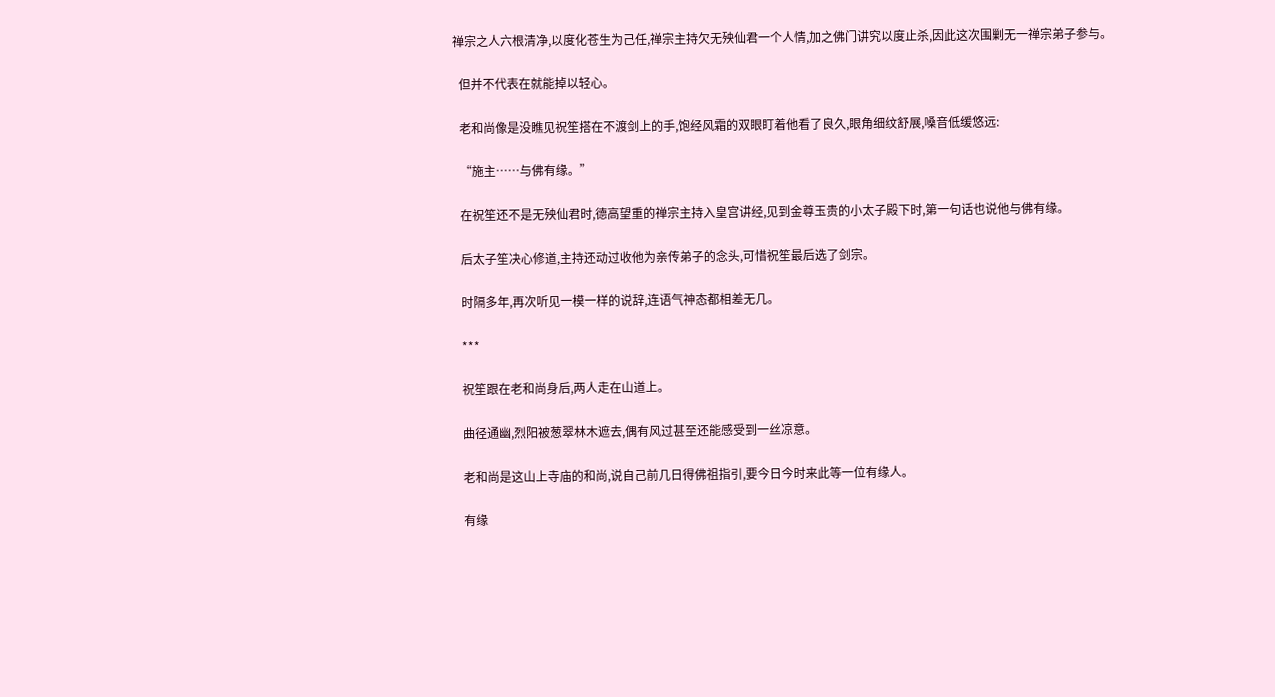禅宗之人六根清净,以度化苍生为己任,禅宗主持欠无殃仙君一个人情,加之佛门讲究以度止杀,因此这次围剿无一禅宗弟子参与。

  但并不代表在就能掉以轻心。

  老和尚像是没瞧见祝笙搭在不渡剑上的手,饱经风霜的双眼盯着他看了良久,眼角细纹舒展,嗓音低缓悠远:

  “施主……与佛有缘。”

  在祝笙还不是无殃仙君时,德高望重的禅宗主持入皇宫讲经,见到金尊玉贵的小太子殿下时,第一句话也说他与佛有缘。

  后太子笙决心修道,主持还动过收他为亲传弟子的念头,可惜祝笙最后选了剑宗。

  时隔多年,再次听见一模一样的说辞,连语气神态都相差无几。

  ***

  祝笙跟在老和尚身后,两人走在山道上。

  曲径通幽,烈阳被葱翠林木遮去,偶有风过甚至还能感受到一丝凉意。

  老和尚是这山上寺庙的和尚,说自己前几日得佛祖指引,要今日今时来此等一位有缘人。

  有缘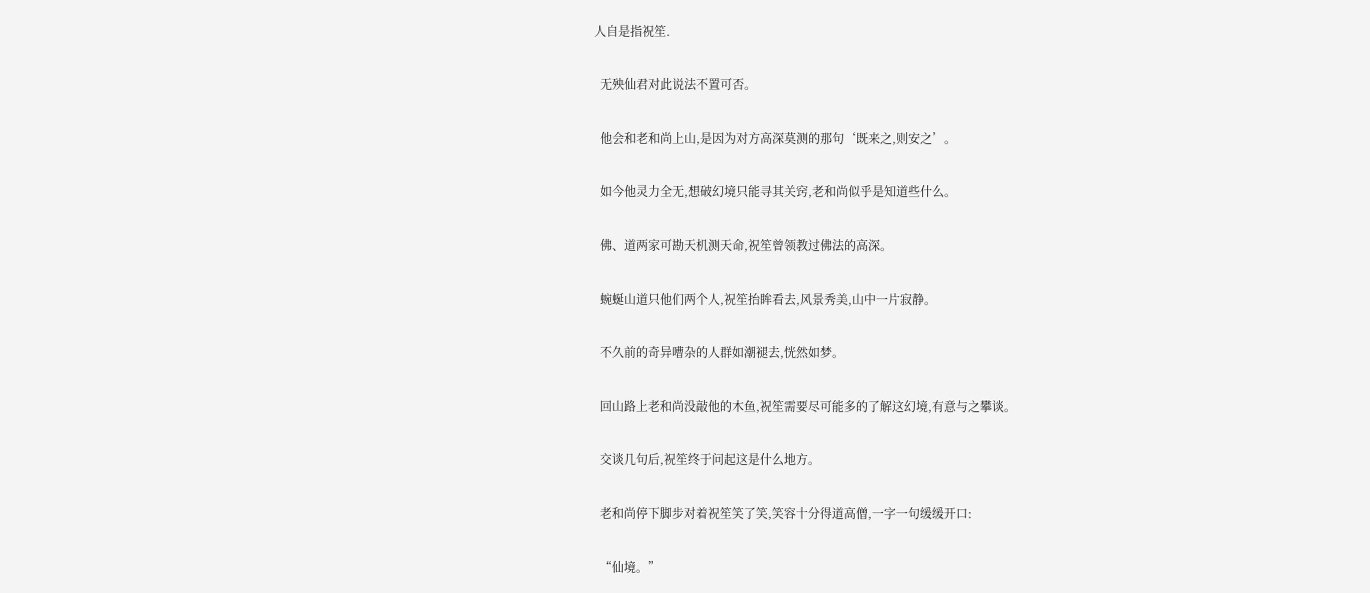人自是指祝笙.

  无殃仙君对此说法不置可否。

  他会和老和尚上山,是因为对方高深莫测的那句‘既来之,则安之’。

  如今他灵力全无,想破幻境只能寻其关窍,老和尚似乎是知道些什么。

  佛、道两家可勘天机测天命,祝笙曾领教过佛法的高深。

  蜿蜒山道只他们两个人,祝笙抬眸看去,风景秀美,山中一片寂静。

  不久前的奇异嘈杂的人群如潮褪去,恍然如梦。

  回山路上老和尚没敲他的木鱼,祝笙需要尽可能多的了解这幻境,有意与之攀谈。

  交谈几句后,祝笙终于问起这是什么地方。

  老和尚停下脚步对着祝笙笑了笑,笑容十分得道高僧,一字一句缓缓开口:

  “仙境。”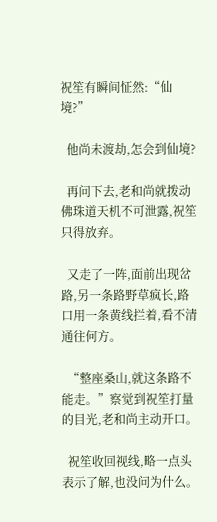祝笙有瞬间怔然:“仙境?”

  他尚未渡劫,怎会到仙境?

  再问下去,老和尚就拨动佛珠道天机不可泄露,祝笙只得放弃。

  又走了一阵,面前出现岔路,另一条路野草疯长,路口用一条黄线拦着,看不清通往何方。

  “整座桑山,就这条路不能走。”察觉到祝笙打量的目光,老和尚主动开口。

  祝笙收回视线,略一点头表示了解,也没问为什么。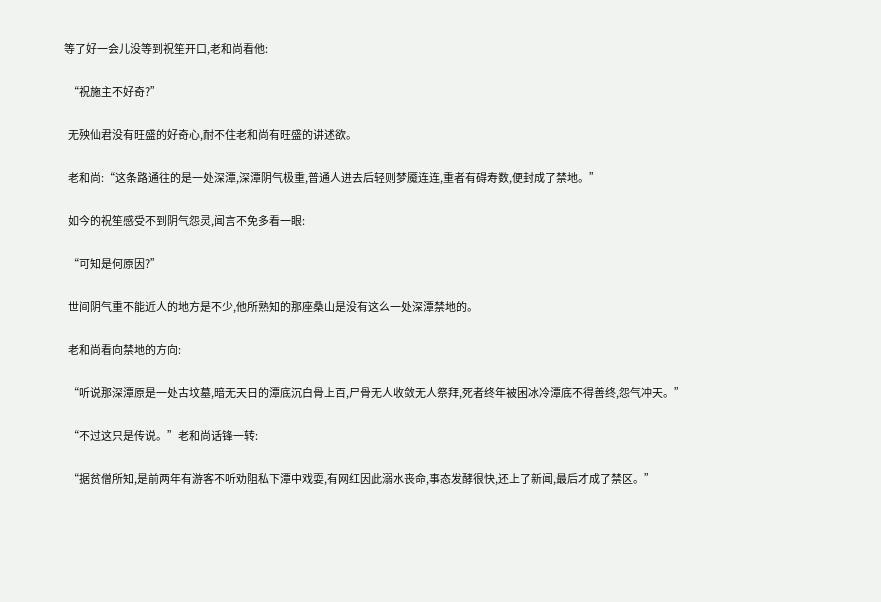等了好一会儿没等到祝笙开口,老和尚看他:

  “祝施主不好奇?”

  无殃仙君没有旺盛的好奇心,耐不住老和尚有旺盛的讲述欲。

  老和尚:“这条路通往的是一处深潭,深潭阴气极重,普通人进去后轻则梦魇连连,重者有碍寿数,便封成了禁地。”

  如今的祝笙感受不到阴气怨灵,闻言不免多看一眼:

  “可知是何原因?”

  世间阴气重不能近人的地方是不少,他所熟知的那座桑山是没有这么一处深潭禁地的。

  老和尚看向禁地的方向:

  “听说那深潭原是一处古坟墓,暗无天日的潭底沉白骨上百,尸骨无人收敛无人祭拜,死者终年被困冰冷潭底不得善终,怨气冲天。”

  “不过这只是传说。”老和尚话锋一转:

  “据贫僧所知,是前两年有游客不听劝阻私下潭中戏耍,有网红因此溺水丧命,事态发酵很快,还上了新闻,最后才成了禁区。”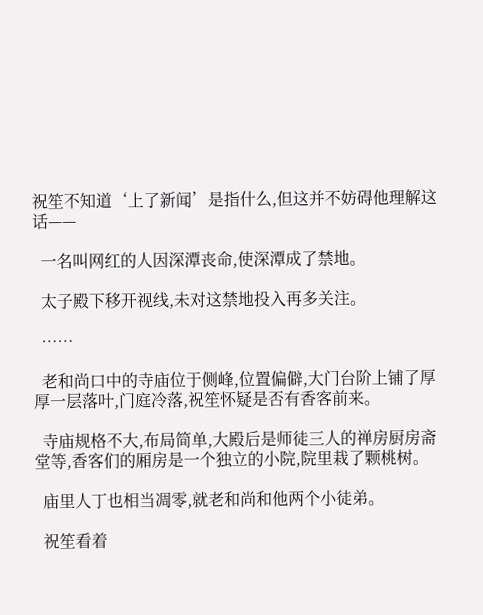祝笙不知道‘上了新闻’是指什么,但这并不妨碍他理解这话——

  一名叫网红的人因深潭丧命,使深潭成了禁地。

  太子殿下移开视线,未对这禁地投入再多关注。

  ……

  老和尚口中的寺庙位于侧峰,位置偏僻,大门台阶上铺了厚厚一层落叶,门庭冷落,祝笙怀疑是否有香客前来。

  寺庙规格不大,布局简单,大殿后是师徒三人的禅房厨房斋堂等,香客们的厢房是一个独立的小院,院里栽了颗桃树。

  庙里人丁也相当凋零,就老和尚和他两个小徒弟。

  祝笙看着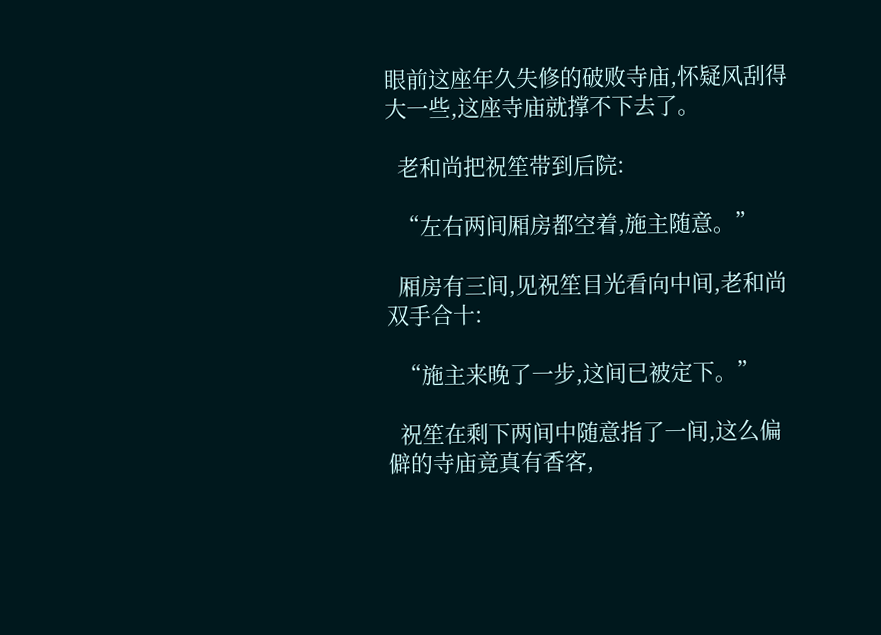眼前这座年久失修的破败寺庙,怀疑风刮得大一些,这座寺庙就撑不下去了。

  老和尚把祝笙带到后院:

  “左右两间厢房都空着,施主随意。”

  厢房有三间,见祝笙目光看向中间,老和尚双手合十:

  “施主来晚了一步,这间已被定下。”

  祝笙在剩下两间中随意指了一间,这么偏僻的寺庙竟真有香客,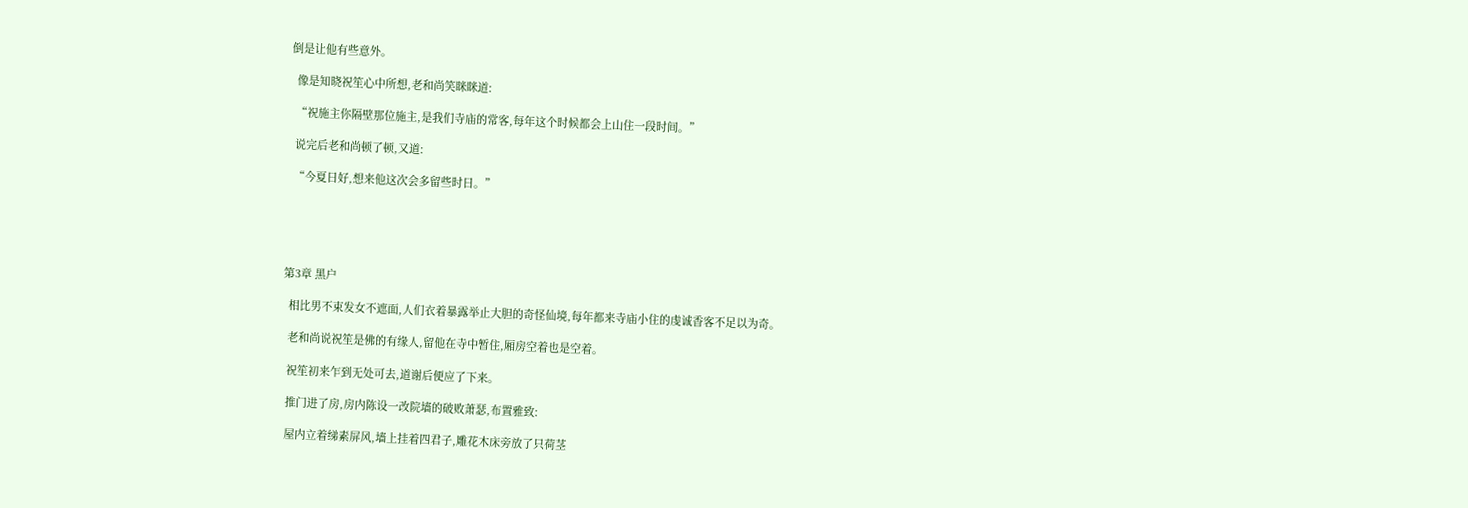倒是让他有些意外。

  像是知晓祝笙心中所想,老和尚笑眯眯道:

  “祝施主你隔壁那位施主,是我们寺庙的常客,每年这个时候都会上山住一段时间。”

  说完后老和尚顿了顿,又道:

  “今夏日好,想来他这次会多留些时日。”





第3章 黑户

  相比男不束发女不遮面,人们衣着暴露举止大胆的奇怪仙境,每年都来寺庙小住的虔诚香客不足以为奇。

  老和尚说祝笙是佛的有缘人,留他在寺中暂住,厢房空着也是空着。

  祝笙初来乍到无处可去,道谢后便应了下来。

  推门进了房,房内陈设一改院墙的破败萧瑟,布置雅致:

  屋内立着绨素屏风,墙上挂着四君子,雕花木床旁放了只荷茎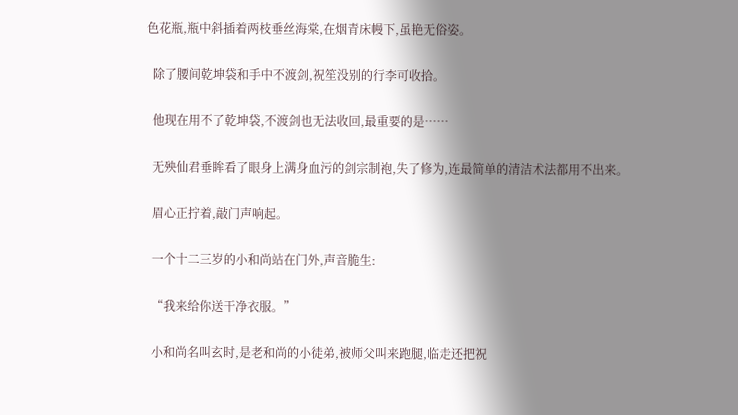色花瓶,瓶中斜插着两枝垂丝海棠,在烟青床幔下,虽艳无俗姿。

  除了腰间乾坤袋和手中不渡剑,祝笙没别的行李可收拾。

  他现在用不了乾坤袋,不渡剑也无法收回,最重要的是……

  无殃仙君垂眸看了眼身上满身血污的剑宗制袍,失了修为,连最简单的清洁术法都用不出来。

  眉心正拧着,敲门声响起。

  一个十二三岁的小和尚站在门外,声音脆生:

  “我来给你送干净衣服。”

  小和尚名叫玄时,是老和尚的小徒弟,被师父叫来跑腿,临走还把祝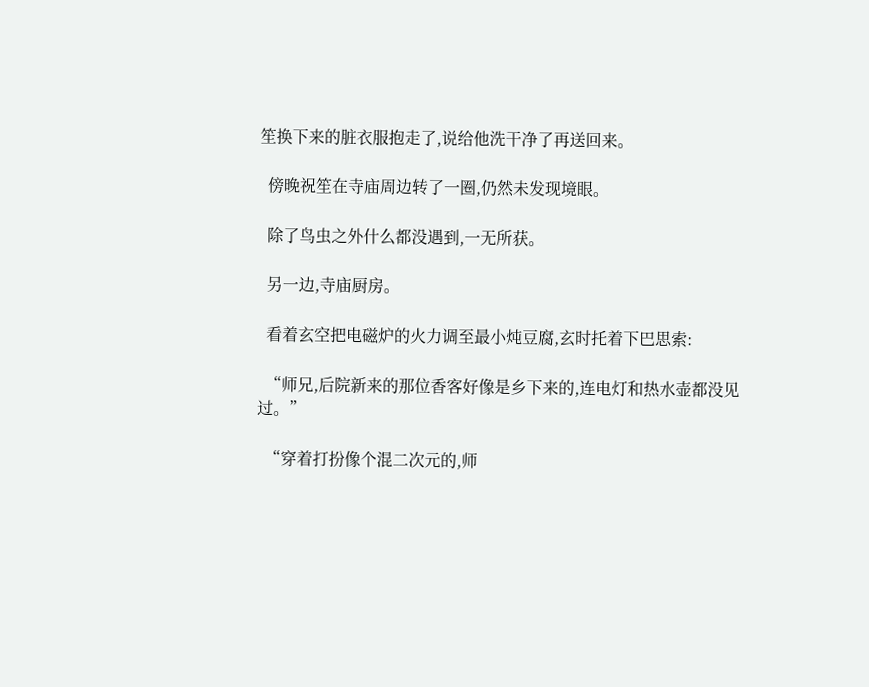笙换下来的脏衣服抱走了,说给他洗干净了再送回来。

  傍晚祝笙在寺庙周边转了一圈,仍然未发现境眼。

  除了鸟虫之外什么都没遇到,一无所获。

  另一边,寺庙厨房。

  看着玄空把电磁炉的火力调至最小炖豆腐,玄时托着下巴思索:

  “师兄,后院新来的那位香客好像是乡下来的,连电灯和热水壶都没见过。”

  “穿着打扮像个混二次元的,师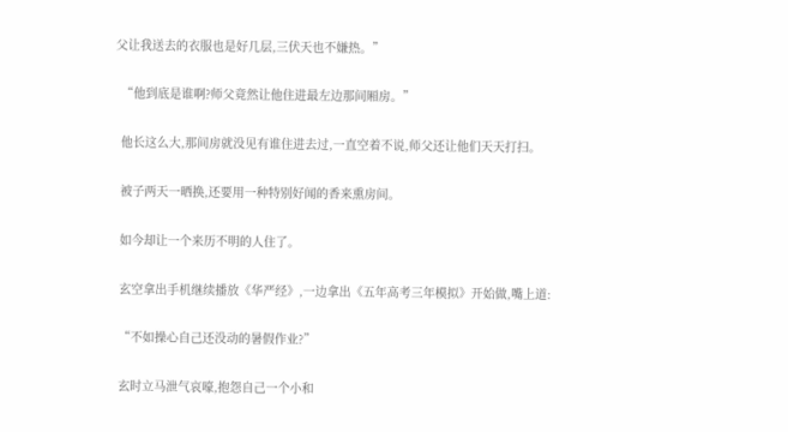父让我送去的衣服也是好几层,三伏天也不嫌热。”

  “他到底是谁啊?师父竟然让他住进最左边那间厢房。”

  他长这么大,那间房就没见有谁住进去过,一直空着不说,师父还让他们天天打扫。

  被子两天一晒换,还要用一种特别好闻的香来熏房间。

  如今却让一个来历不明的人住了。

  玄空拿出手机继续播放《华严经》,一边拿出《五年高考三年模拟》开始做,嘴上道:

  “不如操心自己还没动的暑假作业?”

  玄时立马泄气哀嚎,抱怨自己一个小和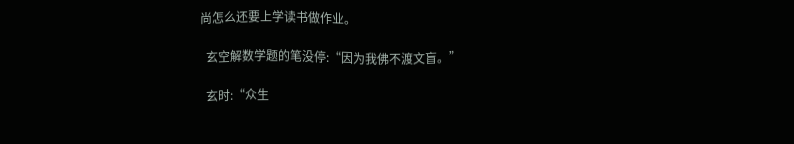尚怎么还要上学读书做作业。

  玄空解数学题的笔没停:“因为我佛不渡文盲。”

  玄时:“众生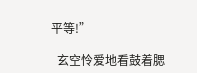平等!”

  玄空怜爱地看鼓着腮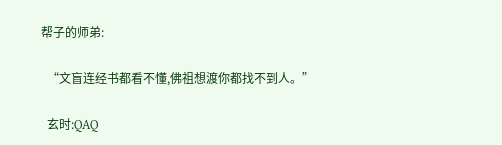帮子的师弟:

  “文盲连经书都看不懂,佛祖想渡你都找不到人。”

  玄时:QAQ